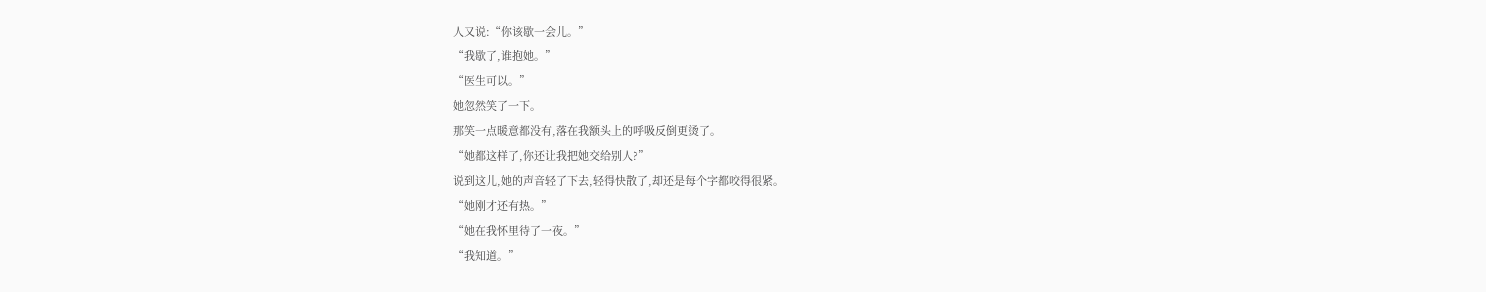人又说:“你该歇一会儿。”
“我歇了,谁抱她。”
“医生可以。”
她忽然笑了一下。
那笑一点暖意都没有,落在我额头上的呼吸反倒更烫了。
“她都这样了,你还让我把她交给别人?”
说到这儿,她的声音轻了下去,轻得快散了,却还是每个字都咬得很紧。
“她刚才还有热。”
“她在我怀里待了一夜。”
“我知道。”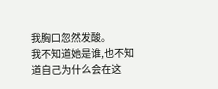我胸口忽然发酸。
我不知道她是谁,也不知道自己为什么会在这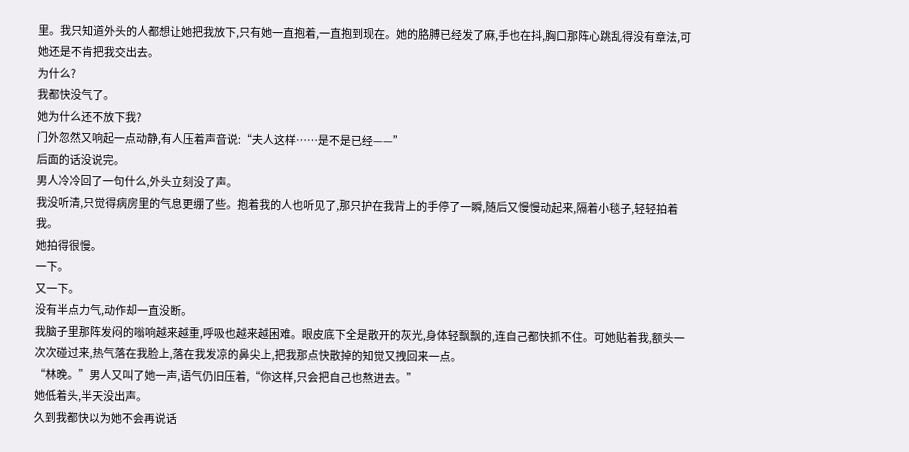里。我只知道外头的人都想让她把我放下,只有她一直抱着,一直抱到现在。她的胳膊已经发了麻,手也在抖,胸口那阵心跳乱得没有章法,可她还是不肯把我交出去。
为什么?
我都快没气了。
她为什么还不放下我?
门外忽然又响起一点动静,有人压着声音说:“夫人这样……是不是已经——”
后面的话没说完。
男人冷冷回了一句什么,外头立刻没了声。
我没听清,只觉得病房里的气息更绷了些。抱着我的人也听见了,那只护在我背上的手停了一瞬,随后又慢慢动起来,隔着小毯子,轻轻拍着我。
她拍得很慢。
一下。
又一下。
没有半点力气,动作却一直没断。
我脑子里那阵发闷的嗡响越来越重,呼吸也越来越困难。眼皮底下全是散开的灰光,身体轻飘飘的,连自己都快抓不住。可她贴着我,额头一次次碰过来,热气落在我脸上,落在我发凉的鼻尖上,把我那点快散掉的知觉又拽回来一点。
“林晚。”男人又叫了她一声,语气仍旧压着,“你这样,只会把自己也熬进去。”
她低着头,半天没出声。
久到我都快以为她不会再说话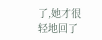了,她才很轻地回了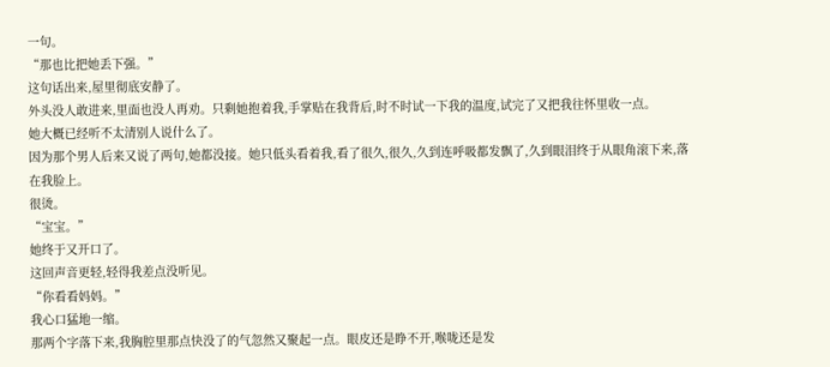一句。
“那也比把她丢下强。”
这句话出来,屋里彻底安静了。
外头没人敢进来,里面也没人再劝。只剩她抱着我,手掌贴在我背后,时不时试一下我的温度,试完了又把我往怀里收一点。
她大概已经听不太清别人说什么了。
因为那个男人后来又说了两句,她都没接。她只低头看着我,看了很久,很久,久到连呼吸都发飘了,久到眼泪终于从眼角滚下来,落在我脸上。
很烫。
“宝宝。”
她终于又开口了。
这回声音更轻,轻得我差点没听见。
“你看看妈妈。”
我心口猛地一缩。
那两个字落下来,我胸腔里那点快没了的气忽然又聚起一点。眼皮还是睁不开,喉咙还是发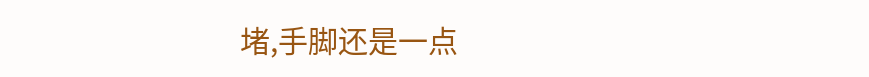堵,手脚还是一点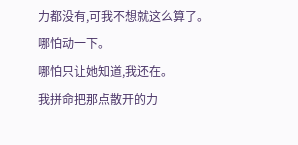力都没有,可我不想就这么算了。
哪怕动一下。
哪怕只让她知道,我还在。
我拼命把那点散开的力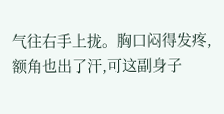气往右手上拢。胸口闷得发疼,额角也出了汗,可这副身子